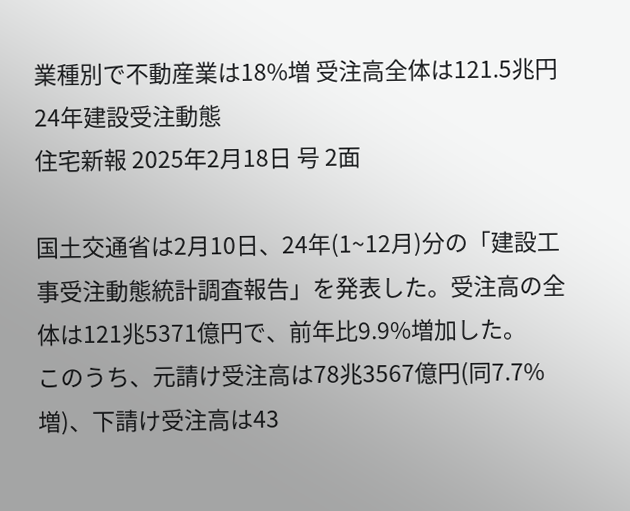業種別で不動産業は18%増 受注高全体は121.5兆円 24年建設受注動態
住宅新報 2025年2月18日 号 2面

国土交通省は2月10日、24年(1~12月)分の「建設工事受注動態統計調査報告」を発表した。受注高の全体は121兆5371億円で、前年比9.9%増加した。
このうち、元請け受注高は78兆3567億円(同7.7%増)、下請け受注高は43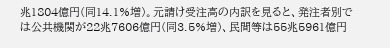兆1804億円(同14.1%増)。元請け受注高の内訳を見ると、発注者別では公共機関が22兆7606億円(同3.5%増)、民間等は55兆5961億円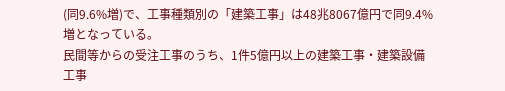(同9.6%増)で、工事種類別の「建築工事」は48兆8067億円で同9.4%増となっている。
民間等からの受注工事のうち、1件5億円以上の建築工事・建築設備工事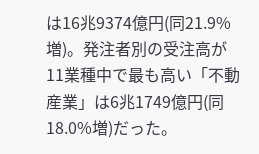は16兆9374億円(同21.9%増)。発注者別の受注高が11業種中で最も高い「不動産業」は6兆1749億円(同18.0%増)だった。